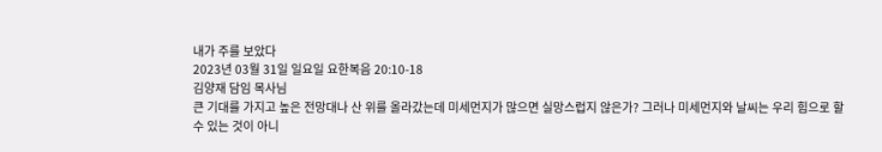내가 주를 보았다
2023년 03월 31일 일요일 요한복음 20:10-18
김양재 담임 목사님
큰 기대를 가지고 높은 전망대나 산 위를 올라갔는데 미세먼지가 많으면 실망스럽지 않은가? 그러나 미세먼지와 날씨는 우리 힘으로 할 수 있는 것이 아니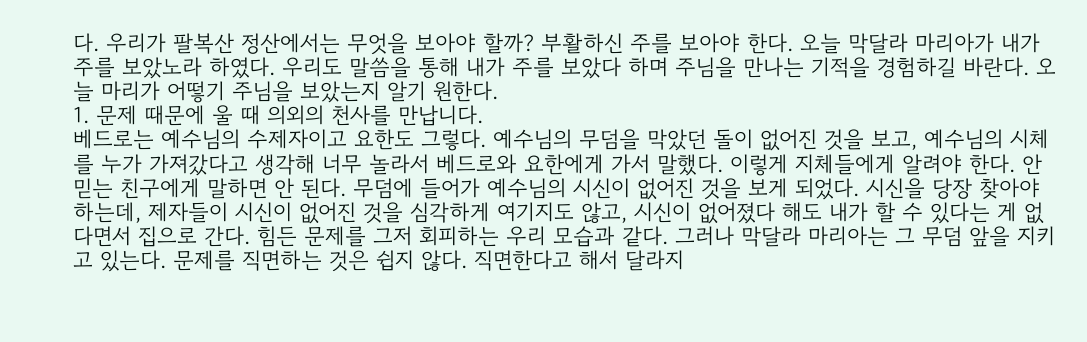다. 우리가 팔복산 정산에서는 무엇을 보아야 할까? 부활하신 주를 보아야 한다. 오늘 막달라 마리아가 내가 주를 보았노라 하였다. 우리도 말씀을 통해 내가 주를 보았다 하며 주님을 만나는 기적을 경험하길 바란다. 오늘 마리가 어떻기 주님을 보았는지 알기 원한다.
1. 문제 때문에 울 때 의외의 천사를 만납니다.
베드로는 예수님의 수제자이고 요한도 그렇다. 예수님의 무덤을 막았던 돌이 없어진 것을 보고, 예수님의 시체를 누가 가져갔다고 생각해 너무 놀라서 베드로와 요한에게 가서 말했다. 이렇게 지체들에게 알려야 한다. 안 믿는 친구에게 말하면 안 된다. 무덤에 들어가 예수님의 시신이 없어진 것을 보게 되었다. 시신을 당장 찾아야 하는데, 제자들이 시신이 없어진 것을 심각하게 여기지도 않고, 시신이 없어졌다 해도 내가 할 수 있다는 게 없다면서 집으로 간다. 힘든 문제를 그저 회피하는 우리 모습과 같다. 그러나 막달라 마리아는 그 무덤 앞을 지키고 있는다. 문제를 직면하는 것은 쉽지 않다. 직면한다고 해서 달라지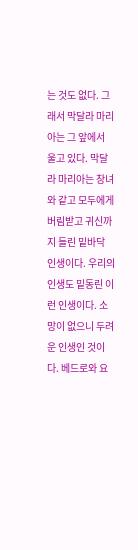는 것도 없다. 그래서 막달라 마리아는 그 앞에서 울고 있다. 막달라 마리아는 창녀와 같고 모두에게 버림받고 귀신까지 들린 밑바닥 인생이다. 우리의 인생도 밑동린 이런 인생이다. 소망이 없으니 두려운 인생인 것이다. 베드로와 요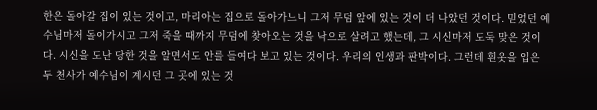한은 돌아갈 집이 있는 것이고, 마리아는 집으로 돌아가느니 그저 무덤 앞에 있는 것이 더 나았던 것이다. 믿었던 예수님마저 돌이가시고 그저 죽을 때까지 무덤에 찾아오는 것을 낙으로 살려고 했는데, 그 시신마저 도둑 맞은 것이다. 시신을 도난 당한 것을 알면서도 안를 들여다 보고 있는 것이다. 우리의 인생과 판박이다. 그런데 흰옷을 입은 두 천사가 예수님이 계시던 그 곳에 있는 것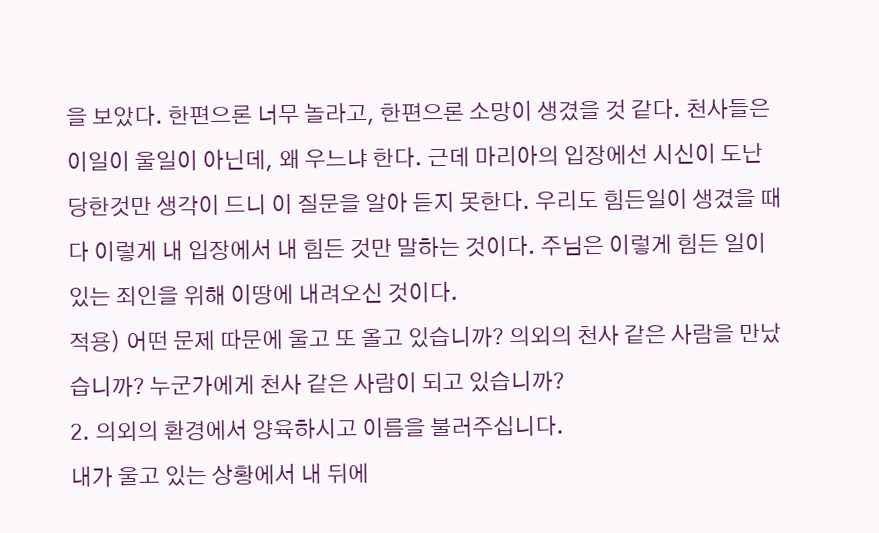을 보았다. 한편으론 너무 놀라고, 한편으론 소망이 생겼을 것 같다. 천사들은 이일이 울일이 아닌데, 왜 우느냐 한다. 근데 마리아의 입장에선 시신이 도난 당한것만 생각이 드니 이 질문을 알아 듣지 못한다. 우리도 힘든일이 생겼을 때 다 이렇게 내 입장에서 내 힘든 것만 말하는 것이다. 주님은 이렇게 힘든 일이 있는 죄인을 위해 이땅에 내려오신 것이다.
적용) 어떤 문제 따문에 울고 또 올고 있습니까? 의외의 천사 같은 사람을 만났습니까? 누군가에게 천사 같은 사람이 되고 있습니까?
2. 의외의 환경에서 양육하시고 이름을 불러주십니다.
내가 울고 있는 상황에서 내 뒤에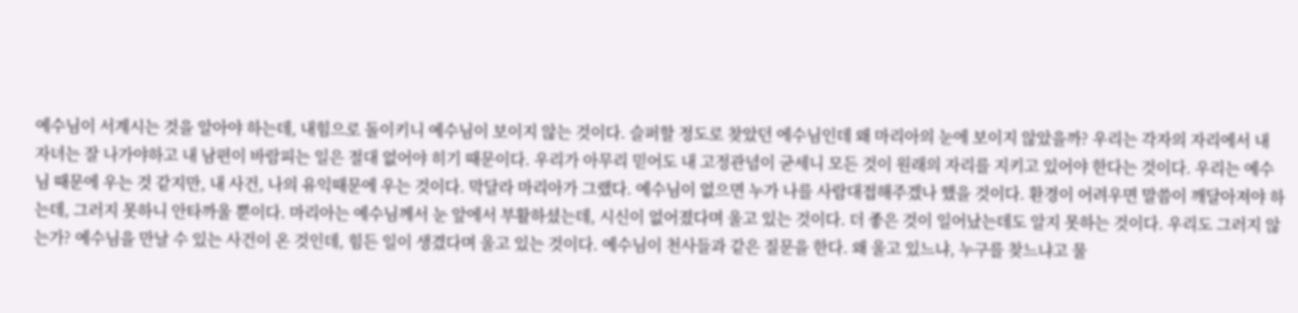예수님이 서계시는 것을 알아야 하는데, 내힘으로 돌이키니 예수님이 보이지 않는 것이다. 슬퍼할 정도로 찾았던 에수님인데 왜 마리아의 눈에 보이지 않았을까? 우리는 각자의 자리에서 내 자녀는 잘 나가야하고 내 남편이 바람피는 일은 절대 없어야 히기 때문이다. 우리가 아무리 믿어도 내 고정관념이 굳세니 모든 것이 원래의 자리를 지키고 있어야 한다는 것이다. 우리는 예수님 때문에 우는 것 같지만, 내 사건, 나의 유익때문에 우는 것이다. 막달라 마리아가 그랬다. 예수님이 없으면 누가 나를 사람대접해주겠나 했을 것이다. 환경이 어려우면 말씀이 깨달아져야 하는데, 그러지 못하니 안타까울 뿐이다. 마리아는 예수님께서 눈 앞에서 부활하셨는데, 시신이 없어졌다며 울고 있는 것이다. 더 좋은 것이 일어났는데도 알지 못하는 것이다. 우리도 그러지 않는가? 예수님을 만날 수 있는 사건이 온 것인데, 힘든 일이 생겼다며 울고 있는 것이다. 예수님이 천사들과 같은 질문을 한다. 왜 울고 있느냐, 누구를 찾느냐고 물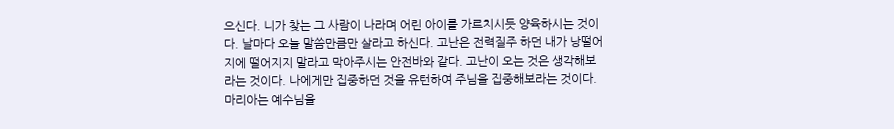으신다. 니가 찾는 그 사람이 나라며 어린 아이를 가르치시듯 양육하시는 것이다. 날마다 오늘 말씀만큼만 살라고 하신다. 고난은 전력질주 하던 내가 낭떨어지에 떨어지지 말라고 막아주시는 안전바와 같다. 고난이 오는 것은 생각해보라는 것이다. 나에게만 집중하던 것을 유턴하여 주님을 집중해보라는 것이다. 마리아는 예수님을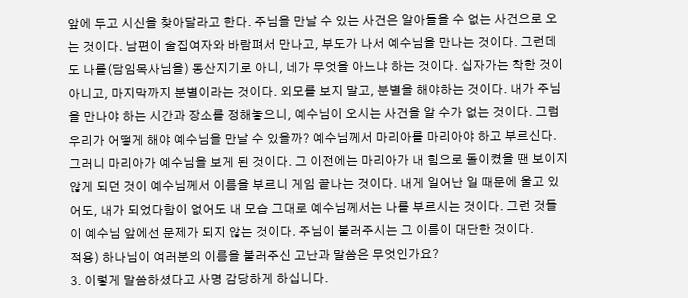앞에 두고 시신을 찾아달라고 한다. 주님을 만날 수 있는 사건은 알아들을 수 없는 사건으로 오는 것이다. 남편이 술집여자와 바람펴서 만나고, 부도가 나서 예수님을 만나는 것이다. 그런데도 나를(담임목사님을) 동산지기로 아니, 네가 무엇을 아느냐 하는 것이다. 십자가는 착한 것이 아니고, 마지막까지 분별이라는 것이다. 외모를 보지 말고, 분별을 해야하는 것이다. 내가 주님을 만나야 하는 시간과 장소를 정해놓으니, 예수님이 오시는 사건을 알 수가 없는 것이다. 그럼 우리가 어떻게 해야 예수님을 만날 수 있을까? 예수님께서 마리아를 마리아야 하고 부르신다. 그러니 마리아가 예수님을 보게 된 것이다. 그 이전에는 마리아가 내 힘으로 돌이켰을 땐 보이지 않게 되던 것이 예수님께서 이름을 부르니 게임 끝나는 것이다. 내게 일어난 일 때문에 울고 있어도, 내가 되었다함이 없어도 내 모습 그대로 예수님께서는 나를 부르시는 것이다. 그런 것들이 예수님 앞에선 문제가 되지 않는 것이다. 주님이 불러주시는 그 이름이 대단한 것이다.
적용) 하나님이 여러분의 이름을 불러주신 고난과 말씀은 무엇인가요?
3. 이렇게 말씀하셨다고 사명 감당하게 하십니다.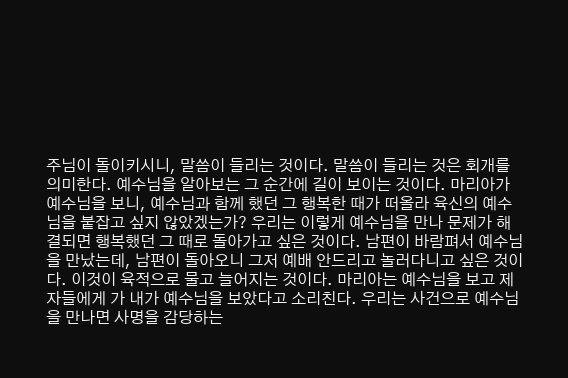주님이 돌이키시니, 말씀이 들리는 것이다. 말씀이 들리는 것은 회개를 의미한다. 예수님을 알아보는 그 순간에 길이 보이는 것이다. 마리아가 예수님을 보니, 예수님과 함께 했던 그 행복한 때가 떠올라 육신의 예수님을 붙잡고 싶지 않았겠는가? 우리는 이렇게 예수님을 만나 문제가 해결되면 행복했던 그 때로 돌아가고 싶은 것이다. 남편이 바람펴서 예수님을 만났는데, 남편이 돌아오니 그저 예배 안드리고 놀러다니고 싶은 것이다. 이것이 육적으로 물고 늘어지는 것이다. 마리아는 예수님을 보고 제자들에게 가 내가 예수님을 보았다고 소리친다. 우리는 사건으로 예수님을 만나면 사명을 감당하는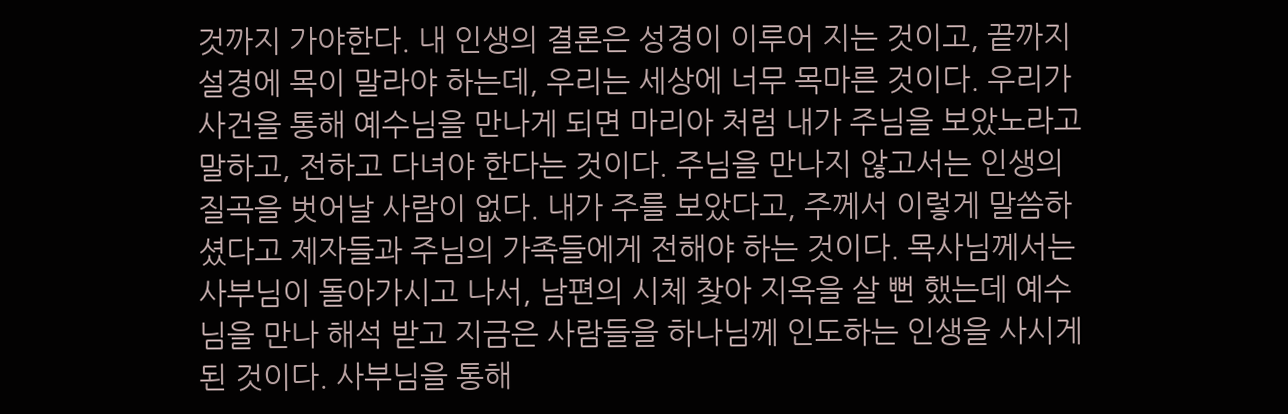것까지 가야한다. 내 인생의 결론은 성경이 이루어 지는 것이고, 끝까지 설경에 목이 말라야 하는데, 우리는 세상에 너무 목마른 것이다. 우리가 사건을 통해 예수님을 만나게 되면 마리아 처럼 내가 주님을 보았노라고 말하고, 전하고 다녀야 한다는 것이다. 주님을 만나지 않고서는 인생의 질곡을 벗어날 사람이 없다. 내가 주를 보았다고, 주께서 이렇게 말씀하셨다고 제자들과 주님의 가족들에게 전해야 하는 것이다. 목사님께서는 사부님이 돌아가시고 나서, 남편의 시체 찾아 지옥을 살 뻔 했는데 예수님을 만나 해석 받고 지금은 사람들을 하나님께 인도하는 인생을 사시게 된 것이다. 사부님을 통해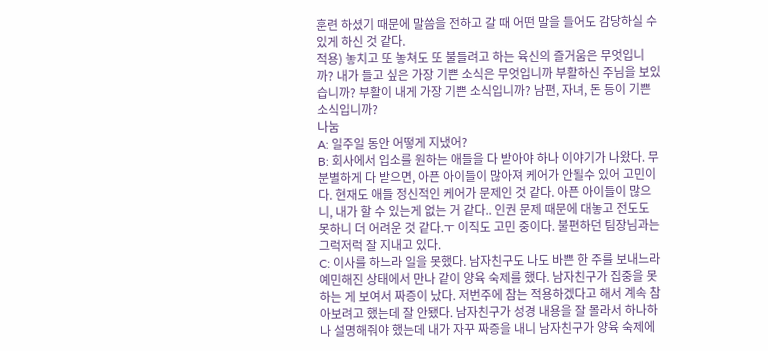훈련 하셨기 때문에 말씀을 전하고 갈 때 어떤 말을 들어도 감당하실 수 있게 하신 것 같다.
적용) 놓치고 또 놓쳐도 또 불들려고 하는 육신의 즐거움은 무엇입니까? 내가 들고 싶은 가장 기쁜 소식은 무엇입니까 부활하신 주님을 보있습니까? 부활이 내게 가장 기쁜 소식입니까? 남편, 자녀, 돈 등이 기쁜 소식입니까?
나눔
A: 일주일 동안 어떻게 지냈어?
B: 회사에서 입소를 원하는 애들을 다 받아야 하나 이야기가 나왔다. 무분별하게 다 받으면, 아픈 아이들이 많아져 케어가 안될수 있어 고민이다. 현재도 애들 정신적인 케어가 문제인 것 같다. 아픈 아이들이 많으니, 내가 할 수 있는게 없는 거 같다.. 인권 문제 때문에 대놓고 전도도 못하니 더 어려운 것 같다.ㅜ 이직도 고민 중이다. 불편하던 팀장님과는 그럭저럭 잘 지내고 있다.
C: 이사를 하느라 일을 못했다. 남자친구도 나도 바쁜 한 주를 보내느라 예민해진 상태에서 만나 같이 양육 숙제를 했다. 남자친구가 집중을 못하는 게 보여서 짜증이 났다. 저번주에 참는 적용하겠다고 해서 계속 참아보려고 했는데 잘 안됐다. 남자친구가 성경 내용을 잘 몰라서 하나하나 설명해줘야 했는데 내가 자꾸 짜증을 내니 남자친구가 양육 숙제에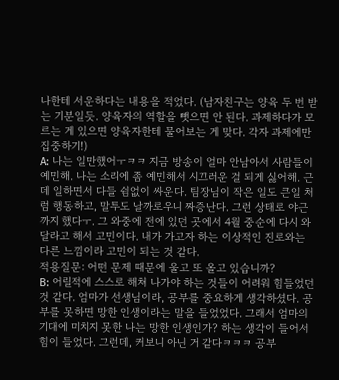나한테 서운하다는 내용을 적었다. (남자친구는 양육 두 번 받는 기분일듯. 양육자의 역할을 뺏으면 안 된다. 과제하다가 모르는 게 있으면 양육자한테 물어보는 게 맞다. 각자 과제에만 집중하기!)
A: 나는 일만했어ㅜㅋㅋ 지금 방송이 얼마 안남아서 사람들이 예민해. 나는 소리에 좀 예민해서 시끄러운 걸 되게 싫어해. 근데 일하면서 다들 쉼없이 싸운다. 팀장님이 작은 일도 큰일 처럼 행동하고, 말투도 날까로우니 짜증난다. 그런 상태로 야근까지 했다ㅜ. 그 와중에 전에 있던 곳에서 4월 중순에 다시 와달라고 해서 고민이다. 내가 가고자 하는 이상적인 진로와는 다른 느낌이라 고민이 되는 것 같다.
적용질문: 어떤 문제 때문에 울고 또 올고 있습니까?
B: 어릴적에 스스로 해쳐 나가야 하는 것들이 어려워 힘들었던 것 같다. 엄마가 선생님이라, 공부를 중요하게 생각하셨다. 공부를 못하면 망한 인생이라는 말을 들었었다. 그래서 엄마의 기대에 미치지 못한 나는 망한 인생인가? 하는 생각이 들어서 힘이 들었다. 그런데, 커보니 아닌 거 같다ㅋㅋㅋ 공부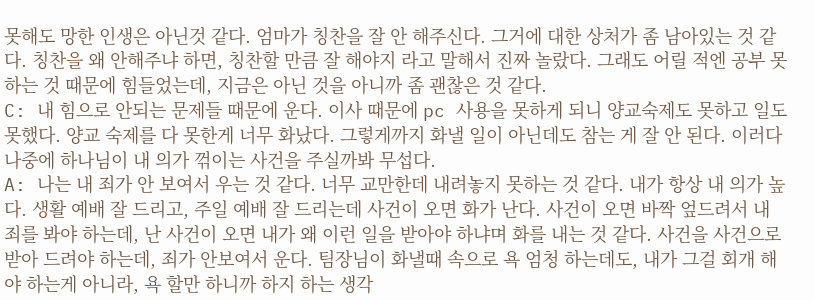못해도 망한 인생은 아닌것 같다. 엄마가 칭찬을 잘 안 해주신다. 그거에 대한 상처가 좀 남아있는 것 같다. 칭찬을 왜 안해주냐 하면, 칭찬할 만큼 잘 해야지 라고 말해서 진짜 놀랐다. 그래도 어릴 적엔 공부 못하는 것 때문에 힘들었는데, 지금은 아닌 것을 아니까 좀 괜찮은 것 같다.
C: 내 힘으로 안되는 문제들 때문에 운다. 이사 때문에 pc 사용을 못하게 되니 양교숙제도 못하고 일도 못했다. 양교 숙제를 다 못한게 너무 화났다. 그렇게까지 화낼 일이 아닌데도 참는 게 잘 안 된다. 이러다 나중에 하나님이 내 의가 꺾이는 사건을 주실까봐 무섭다.
A: 나는 내 죄가 안 보여서 우는 것 같다. 너무 교만한데 내려놓지 못하는 것 같다. 내가 항상 내 의가 높다. 생활 예배 잘 드리고, 주일 예배 잘 드리는데 사건이 오면 화가 난다. 사건이 오면 바짝 엎드려서 내 죄를 봐야 하는데, 난 사건이 오면 내가 왜 이런 일을 받아야 하냐며 화를 내는 것 같다. 사건을 사건으로 받아 드려야 하는데, 죄가 안보여서 운다. 팀장님이 화낼때 속으로 욕 엄청 하는데도, 내가 그걸 회개 해야 하는게 아니라, 욕 할만 하니까 하지 하는 생각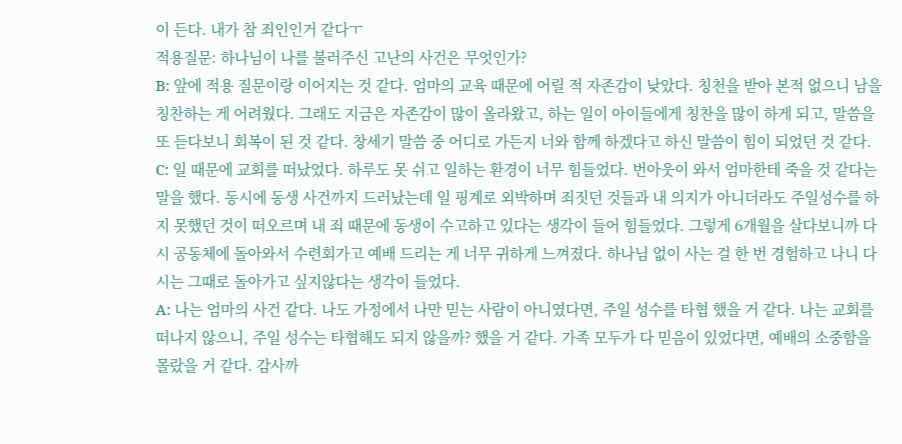이 든다. 내가 참 죄인인거 같다ㅜ
적용질문: 하나님이 나를 불러주신 고난의 사건은 무엇인가?
B: 앞에 적용 질문이랑 이어지는 것 같다. 엄마의 교육 때문에 어릴 적 자존감이 낮았다. 칭천을 받아 본적 없으니 남을 칭찬하는 게 어려웠다. 그래도 지금은 자존감이 많이 올라왔고, 하는 일이 아이들에게 칭찬을 많이 하게 되고, 말씀을 또 듣다보니 회복이 된 것 같다. 창세기 말씀 중 어디로 가든지 너와 함께 하겠다고 하신 말씀이 힘이 되었던 것 같다.
C: 일 때문에 교회를 떠났었다. 하루도 못 쉬고 일하는 환경이 너무 힘들었다. 번아웃이 와서 엄마한테 죽을 것 같다는 말을 했다. 동시에 동생 사건까지 드러났는데 일 핑계로 외박하며 죄짓던 것들과 내 의지가 아니더라도 주일성수를 하지 못했던 것이 떠오르며 내 죄 때문에 동생이 수고하고 있다는 생각이 들어 힘들었다. 그렇게 6개월을 살다보니까 다시 공동체에 돌아와서 수련회가고 예배 드리는 게 너무 귀하게 느껴졌다. 하나님 없이 사는 걸 한 번 경험하고 나니 다시는 그때로 돌아가고 싶지않다는 생각이 들었다.
A: 나는 엄마의 사건 같다. 나도 가정에서 나만 믿는 사람이 아니였다면, 주일 성수를 타협 했을 거 같다. 나는 교회를 떠나지 않으니, 주일 성수는 타협해도 되지 않을까? 했을 거 같다. 가족 모두가 다 믿음이 있었다면, 예배의 소중함을 몰랐을 거 같다. 감사까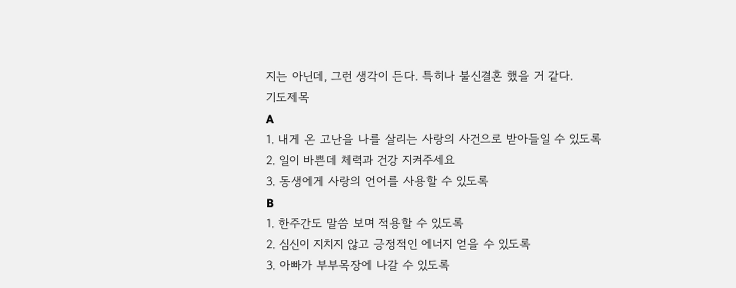지는 아닌데, 그런 생각이 든다. 특히나 불신결혼 했을 거 같다.
기도제목
A
1. 내게 온 고난을 나를 살리는 사랑의 사건으로 받아들일 수 있도록
2. 일이 바쁜데 체력과 건강 지켜주세요
3. 동생에게 사랑의 언어를 사용할 수 있도록
B
1. 한주간도 말씀 보며 적용할 수 있도록
2. 심신이 지치지 않고 긍정적인 에너지 얻을 수 있도록
3. 아빠가 부부목장에 나갈 수 있도록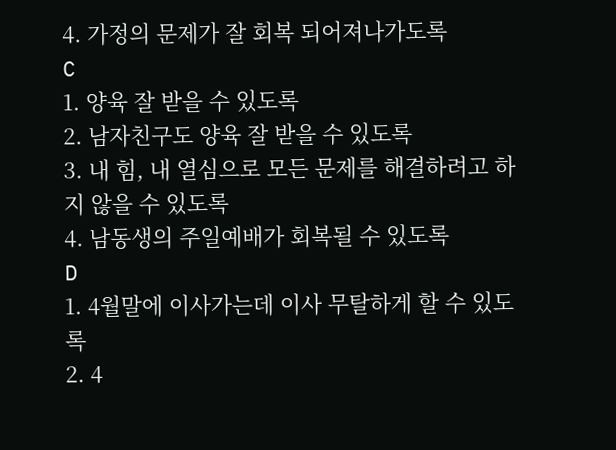4. 가정의 문제가 잘 회복 되어져나가도록
C
1. 양육 잘 받을 수 있도록
2. 남자친구도 양육 잘 받을 수 있도록
3. 내 힘, 내 열심으로 모든 문제를 해결하려고 하지 않을 수 있도록
4. 남동생의 주일예배가 회복될 수 있도록
D
1. 4월말에 이사가는데 이사 무탈하게 할 수 있도록
2. 4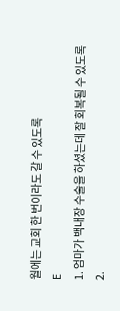월에는 교회 한 번이라도 갈 수 있도록
E
1. 엄마가 백내장 수술을 하셨는데 잘 회복될 수 있도록
2.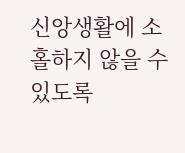신앙생활에 소홀하지 않을 수 있도록